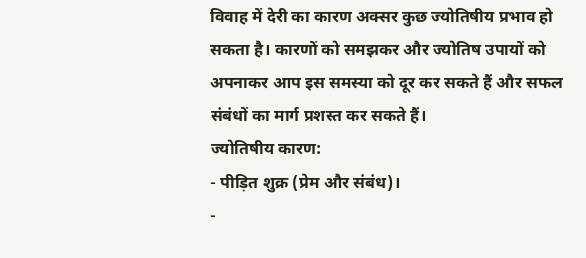विवाह में देरी का कारण अक्सर कुछ ज्योतिषीय प्रभाव हो सकता है। कारणों को समझकर और ज्योतिष उपायों को अपनाकर आप इस समस्या को दूर कर सकते हैं और सफल संबंधों का मार्ग प्रशस्त कर सकते हैं।
ज्योतिषीय कारण:
- पीड़ित शुक्र (प्रेम और संबंध)।
-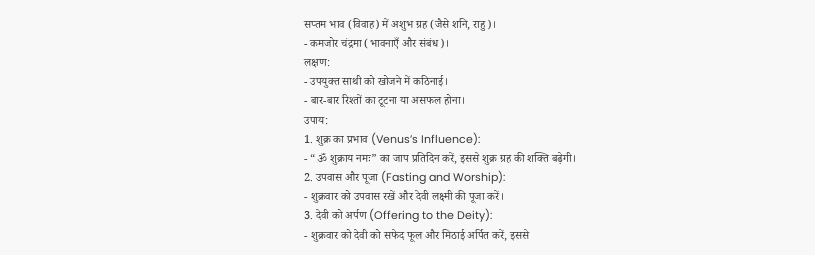सप्तम भाव (विवाह) में अशुभ ग्रह (जैसे शनि, राहु)।
- कमजोर चंद्रमा (भावनाएँ और संबंध)।
लक्षण:
- उपयुक्त साथी को खोजने में कठिनाई।
- बार-बार रिश्तों का टूटना या असफल होना।
उपाय:
1. शुक्र का प्रभाव (Venus’s Influence):
- “ॐ शुक्राय नमः” का जाप प्रतिदिन करें, इससे शुक्र ग्रह की शक्ति बढ़ेगी।
2. उपवास और पूजा (Fasting and Worship):
- शुक्रवार को उपवास रखें और देवी लक्ष्मी की पूजा करें।
3. देवी को अर्पण (Offering to the Deity):
- शुक्रवार को देवी को सफेद फूल और मिठाई अर्पित करें, इससे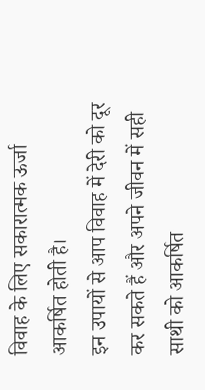विवाह के लिए सकारात्मक ऊर्जा आकर्षित होती है।
इन उपायों से आप विवाह में देरी को दूर कर सकते हैं और अपने जीवन में सही साथी को आकर्षित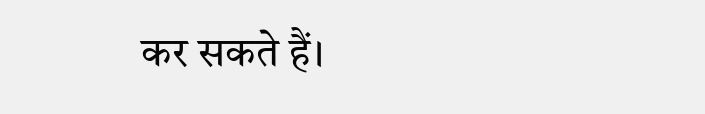कर सकते हैं।